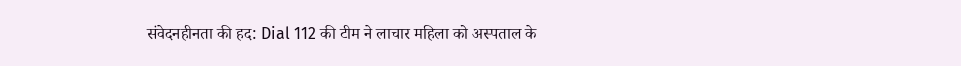संवेदनहीनता की हद: Dial 112 की टीम ने लाचार महिला को अस्पताल के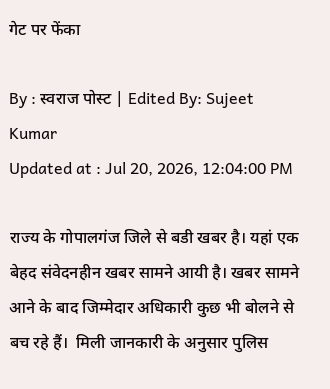गेट पर फेंका

By : स्वराज पोस्ट | Edited By: Sujeet Kumar
Updated at : Jul 20, 2026, 12:04:00 PM

राज्य के गोपालगंज जिले से बडी खबर है। यहां एक बेहद संवेदनहीन खबर सामने आयी है। खबर सामने आने के बाद जिम्मेदार अधिकारी कुछ भी बोलने से बच रहे हैं।  मिली जानकारी के अनुसार पुलिस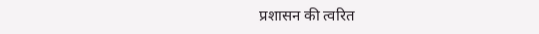प्रशासन की त्वरित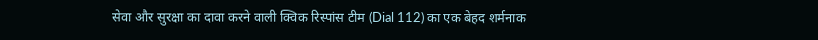सेवा और सुरक्षा का दावा करने वाली क्विक रिस्पांस टीम (Dial 112) का एक बेहद शर्मनाक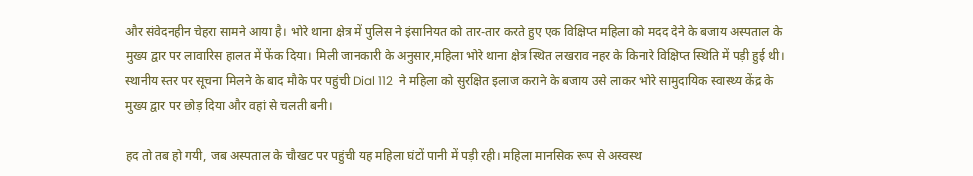और संवेदनहीन चेहरा सामने आया है। भोरे थाना क्षेत्र में पुलिस ने इंसानियत को तार-तार करते हुए एक विक्षिप्त महिला को मदद देने के बजाय अस्पताल के मुख्य द्वार पर लावारिस हालत में फेंक दिया। मिली जानकारी के अनुसार,महिला भोरे थाना क्षेत्र स्थित लखराव नहर के किनारे विक्षिप्त स्थिति में पड़ी हुई थी। स्थानीय स्तर पर सूचना मिलने के बाद मौके पर पहुंची Dial 112  ने महिला को सुरक्षित इलाज कराने के बजाय उसे लाकर भोरे सामुदायिक स्वास्थ्य केंद्र के मुख्य द्वार पर छोड़ दिया और वहां से चलती बनी।

हद तो तब हो गयी, जब अस्पताल के चौखट पर पहुंची यह महिला घंटों पानी में पड़ी रही। महिला मानसिक रूप से अस्वस्थ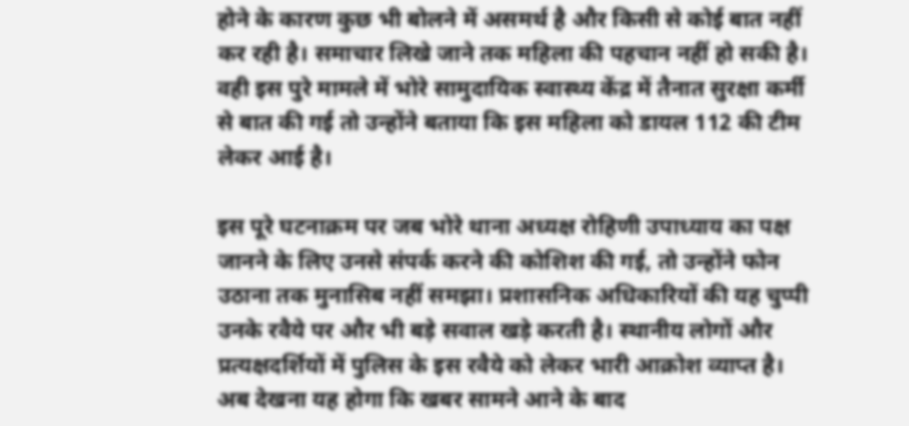होने के कारण कुछ भी बोलने में असमर्थ है और किसी से कोई बात नहीं कर रही है। समाचार लिखे जाने तक महिला की पहचान नहीं हो सकी है। वही इस पुरे मामले में भोरे सामुदायिक स्वास्थ्य केंद्र में तैनात सुरक्षा कर्मी से बात की गई तो उन्होंने बताया कि इस महिला को डायल 112 की टीम लेकर आई है।

इस पूरे घटनाक्रम पर जब भोरे थाना अध्यक्ष रोहिणी उपाध्याय का पक्ष जानने के लिए उनसे संपर्क करने की कोशिश की गई, तो उन्होंने फोन उठाना तक मुनासिब नहीं समझा। प्रशासनिक अधिकारियों की यह चुप्पी उनके रवैये पर और भी बड़े सवाल खड़े करती है। स्थानीय लोगों और प्रत्यक्षदर्शियों में पुलिस के इस रवैये को लेकर भारी आक्रोश व्याप्त है। अब देखना यह होगा कि खबर सामने आने के बाद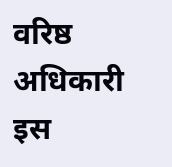वरिष्ठ अधिकारी इस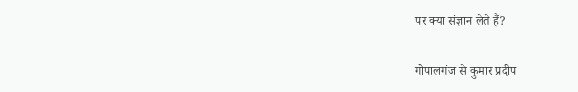पर क्या संज्ञान लेते हैं?

गोपालगंज से कुमार प्रदीप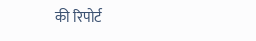की रिपोर्ट